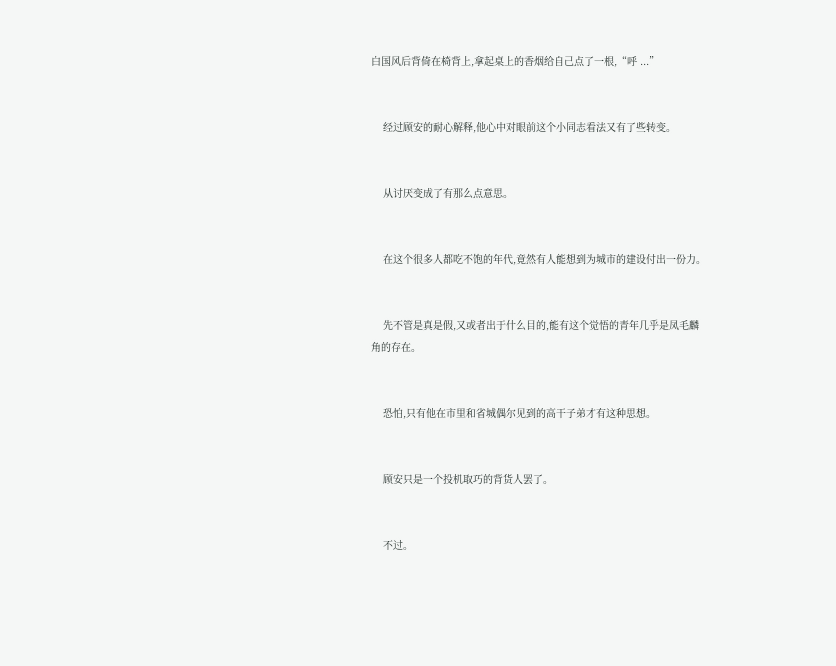白国风后背倚在椅背上,拿起桌上的香烟给自己点了一根,“呼 ...”


    经过顾安的耐心解释,他心中对眼前这个小同志看法又有了些转变。


    从讨厌变成了有那么点意思。


    在这个很多人都吃不饱的年代,竟然有人能想到为城市的建设付出一份力。


    先不管是真是假,又或者出于什么目的,能有这个觉悟的青年几乎是凤毛麟角的存在。


    恐怕,只有他在市里和省城偶尔见到的高干子弟才有这种思想。


    顾安只是一个投机取巧的背货人罢了。


    不过。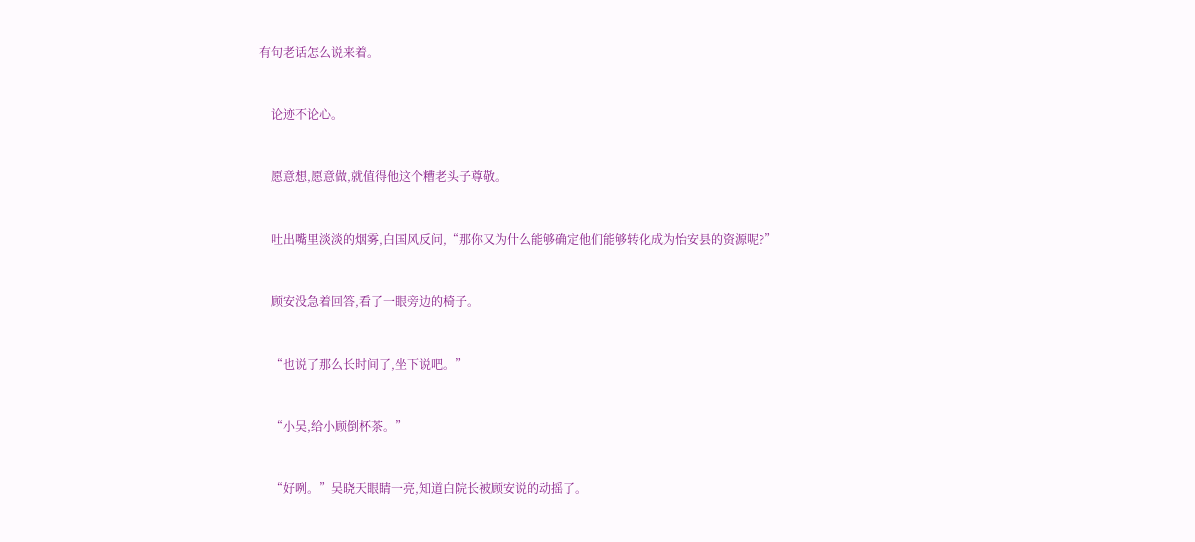有句老话怎么说来着。


    论迹不论心。


    愿意想,愿意做,就值得他这个糟老头子尊敬。


    吐出嘴里淡淡的烟雾,白国风反问,“那你又为什么能够确定他们能够转化成为怡安县的资源呢?”


    顾安没急着回答,看了一眼旁边的椅子。


    “也说了那么长时间了,坐下说吧。”


    “小吴,给小顾倒杯茶。”


    “好咧。”吴晓天眼睛一亮,知道白院长被顾安说的动摇了。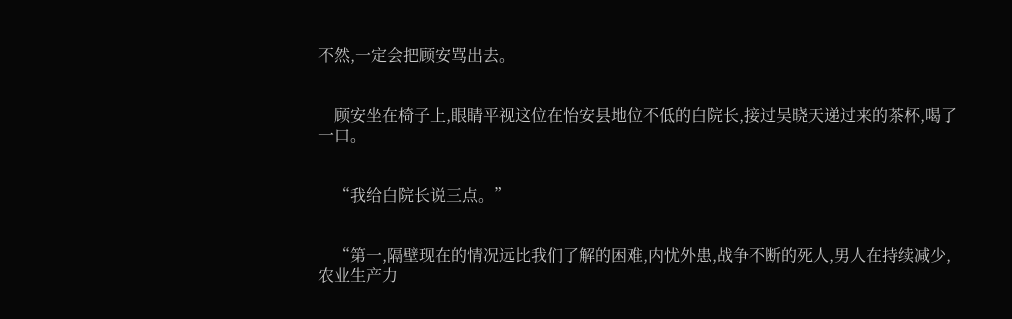不然,一定会把顾安骂出去。


    顾安坐在椅子上,眼睛平视这位在怡安县地位不低的白院长,接过吴晓天递过来的茶杯,喝了一口。


    “我给白院长说三点。”


    “第一,隔壁现在的情况远比我们了解的困难,内忧外患,战争不断的死人,男人在持续减少,农业生产力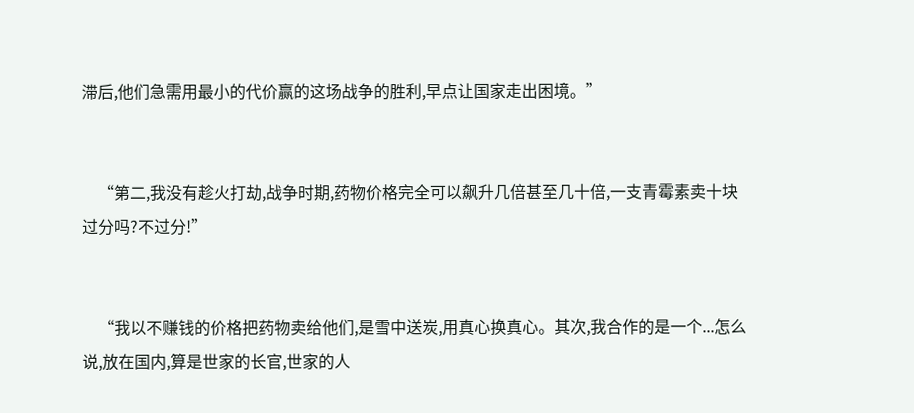滞后,他们急需用最小的代价赢的这场战争的胜利,早点让国家走出困境。”


    “第二,我没有趁火打劫,战争时期,药物价格完全可以飙升几倍甚至几十倍,一支青霉素卖十块过分吗?不过分!”


    “我以不赚钱的价格把药物卖给他们,是雪中送炭,用真心换真心。其次,我合作的是一个...怎么说,放在国内,算是世家的长官,世家的人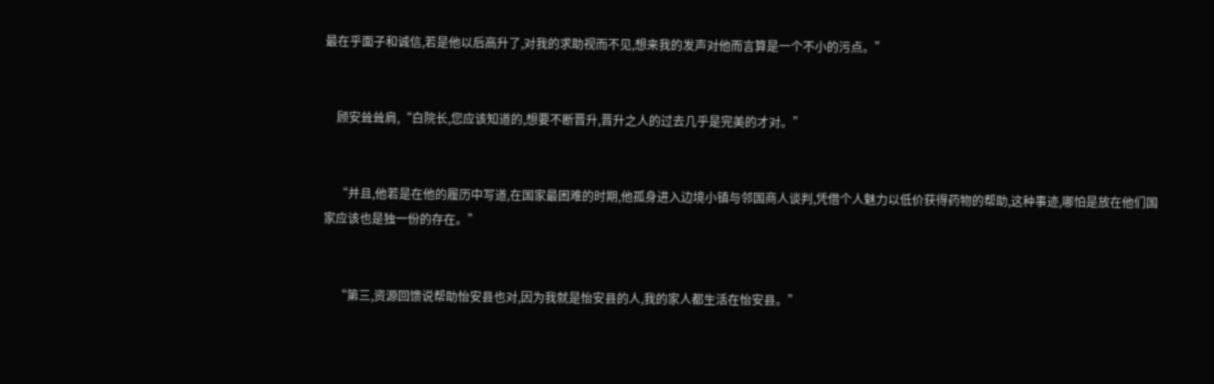最在乎面子和诚信,若是他以后高升了,对我的求助视而不见,想来我的发声对他而言算是一个不小的污点。”


    顾安耸耸肩,“白院长,您应该知道的,想要不断晋升,晋升之人的过去几乎是完美的才对。”


    “并且,他若是在他的履历中写道,在国家最困难的时期,他孤身进入边境小镇与邻国商人谈判,凭借个人魅力以低价获得药物的帮助,这种事迹,哪怕是放在他们国家应该也是独一份的存在。”


    “第三,资源回馈说帮助怡安县也对,因为我就是怡安县的人,我的家人都生活在怡安县。”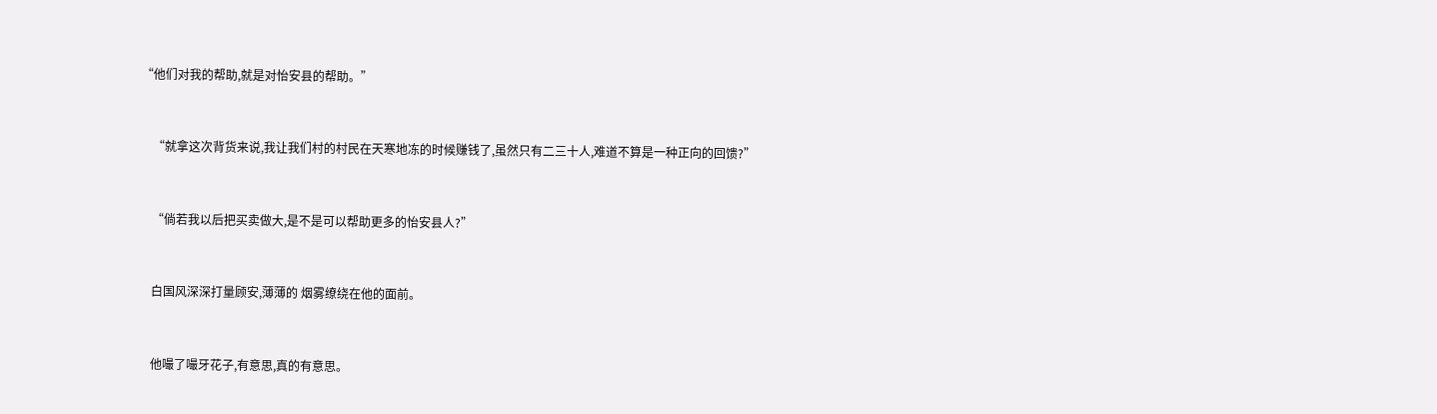“他们对我的帮助,就是对怡安县的帮助。”


    “就拿这次背货来说,我让我们村的村民在天寒地冻的时候赚钱了,虽然只有二三十人,难道不算是一种正向的回馈?”


    “倘若我以后把买卖做大,是不是可以帮助更多的怡安县人?”


    白国风深深打量顾安,薄薄的 烟雾缭绕在他的面前。


    他嘬了嘬牙花子,有意思,真的有意思。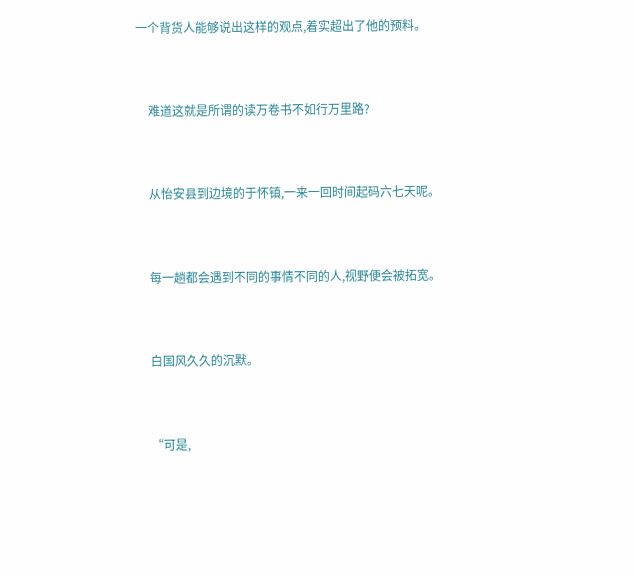一个背货人能够说出这样的观点,着实超出了他的预料。


    难道这就是所谓的读万卷书不如行万里路?


    从怡安县到边境的于怀镇,一来一回时间起码六七天呢。


    每一趟都会遇到不同的事情不同的人,视野便会被拓宽。


    白国风久久的沉默。


    “可是,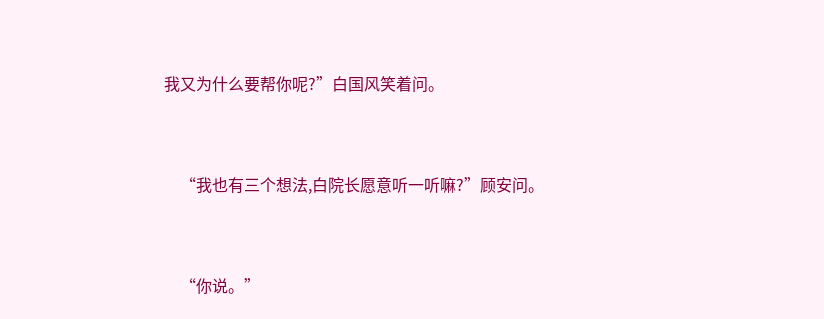我又为什么要帮你呢?”白国风笑着问。


    “我也有三个想法,白院长愿意听一听嘛?”顾安问。


    “你说。”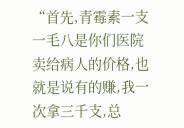“首先,青霉素一支一毛八是你们医院卖给病人的价格,也就是说有的赚,我一次拿三千支,总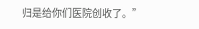归是给你们医院创收了。”